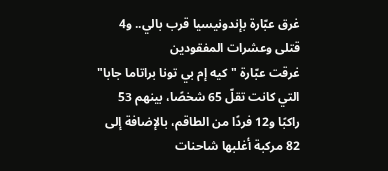غرق عبّارة بإندونيسيا قرب بالي.. و4 قتلى وعشرات المفقودين
غرقت عبّارة "كيه إم بي تونا براتاما جابا" التي كانت تقلّ 65 شخصًا، بينهم 53 راكبًا و12 فردًا من الطاقم، بالإضافة إلى 82 مركبة أغلبها شاحنات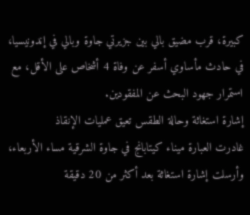كبيرة، قرب مضيق بالي بين جزيرتي جاوة وبالي في إندونيسيا، في حادث مأساوي أسفر عن وفاة 4 أشخاص على الأقل، مع استمرار جهود البحث عن المفقودين.
إشارة استغاثة وحالة الطقس تعيق عمليات الإنقاذ
غادرت العبارة ميناء كيتابانج في جاوة الشرقية مساء الأربعاء، وأرسلت إشارة استغاثة بعد أكثر من 20 دقيقة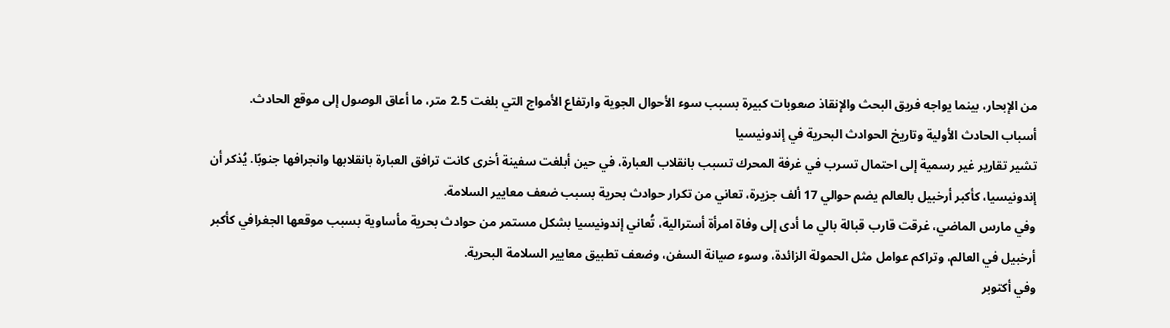من الإبحار، بينما يواجه فريق البحث والإنقاذ صعوبات كبيرة بسبب سوء الأحوال الجوية وارتفاع الأمواج التي بلغت 2.5 متر، ما أعاق الوصول إلى موقع الحادث.
أسباب الحادث الأولية وتاريخ الحوادث البحرية في إندونيسيا
تشير تقارير غير رسمية إلى احتمال تسرب في غرفة المحرك تسبب بانقلاب العبارة، في حين أبلغت سفينة أخرى كانت ترافق العبارة بانقلابها وانجرافها جنوبًا. يُذكر أن إندونيسيا، كأكبر أرخبيل بالعالم يضم حوالي 17 ألف جزيرة، تعاني من تكرار حوادث بحرية بسبب ضعف معايير السلامة.
وفي مارس الماضي، غرقت قارب قبالة بالي ما أدى إلى وفاة امرأة أسترالية، تُعاني إندونيسيا بشكل مستمر من حوادث بحرية مأساوية بسبب موقعها الجغرافي كأكبر أرخبيل في العالم، وتراكم عوامل مثل الحمولة الزائدة، وسوء صيانة السفن، وضعف تطبيق معايير السلامة البحرية.
وفي أكتوبر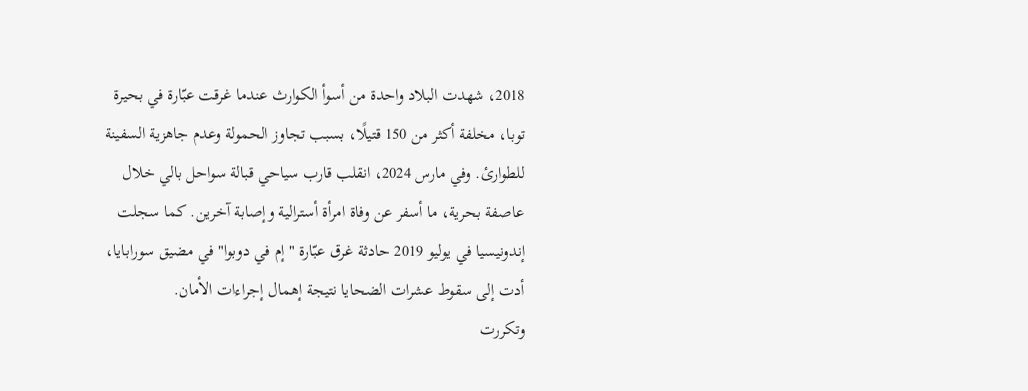2018، شهدت البلاد واحدة من أسوأ الكوارث عندما غرقت عبّارة في بحيرة توبا، مخلفة أكثر من 150 قتيلًا، بسبب تجاوز الحمولة وعدم جاهزية السفينة للطوارئ. وفي مارس 2024، انقلب قارب سياحي قبالة سواحل بالي خلال عاصفة بحرية، ما أسفر عن وفاة امرأة أسترالية وإصابة آخرين. كما سجلت إندونيسيا في يوليو 2019 حادثة غرق عبّارة "إم في دوبوا" في مضيق سورابايا، أدت إلى سقوط عشرات الضحايا نتيجة إهمال إجراءات الأمان.
وتكررت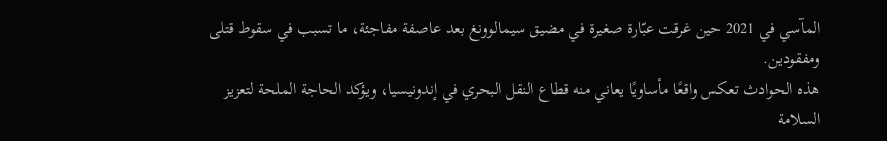المآسي في 2021 حين غرقت عبّارة صغيرة في مضيق سيمالوونغ بعد عاصفة مفاجئة، ما تسبب في سقوط قتلى ومفقودين.
هذه الحوادث تعكس واقعًا مأساويًا يعاني منه قطاع النقل البحري في إندونيسيا، ويؤكد الحاجة الملحة لتعزيز السلامة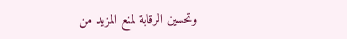وتحسين الرقابة لمنع المزيد من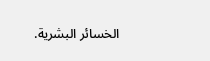الخسائر البشرية.